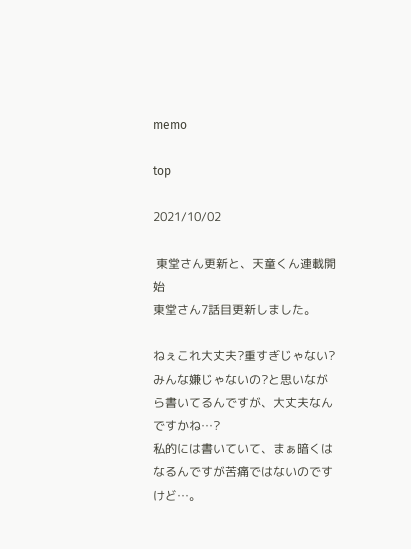memo

top

2021/10/02

 東堂さん更新と、天童くん連載開始
東堂さん7話目更新しました。

ねぇこれ大丈夫?重すぎじゃない?みんな嫌じゃないの?と思いながら書いてるんですが、大丈夫なんですかね…?
私的には書いていて、まぁ暗くはなるんですが苦痛ではないのですけど…。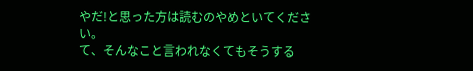やだ!と思った方は読むのやめといてください。
て、そんなこと言われなくてもそうする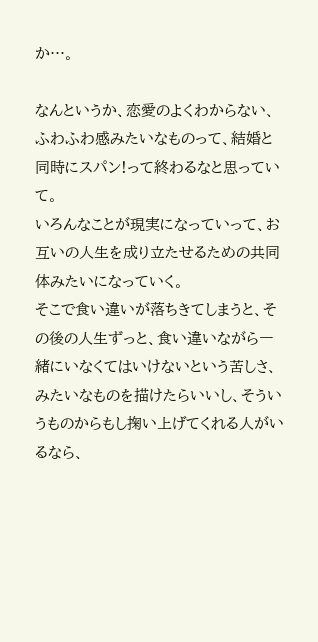か…。

なんというか、恋愛のよくわからない、ふわふわ感みたいなものって、結婚と同時にスパン!って終わるなと思っていて。
いろんなことが現実になっていって、お互いの人生を成り立たせるための共同体みたいになっていく。
そこで食い違いが落ちきてしまうと、その後の人生ずっと、食い違いながら一緒にいなくてはいけないという苦しさ、みたいなものを描けたらいいし、そういうものからもし掬い上げてくれる人がいるなら、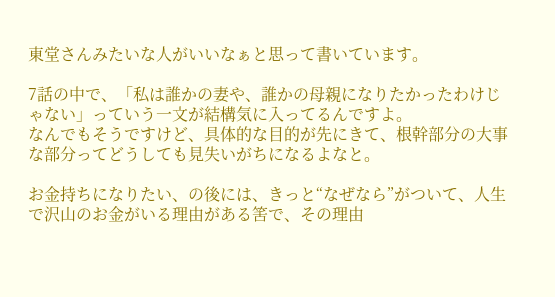東堂さんみたいな人がいいなぁと思って書いています。

7話の中で、「私は誰かの妻や、誰かの母親になりたかったわけじゃない」っていう一文が結構気に入ってるんですよ。
なんでもそうですけど、具体的な目的が先にきて、根幹部分の大事な部分ってどうしても見失いがちになるよなと。

お金持ちになりたい、の後には、きっと“なぜなら”がついて、人生で沢山のお金がいる理由がある筈で、その理由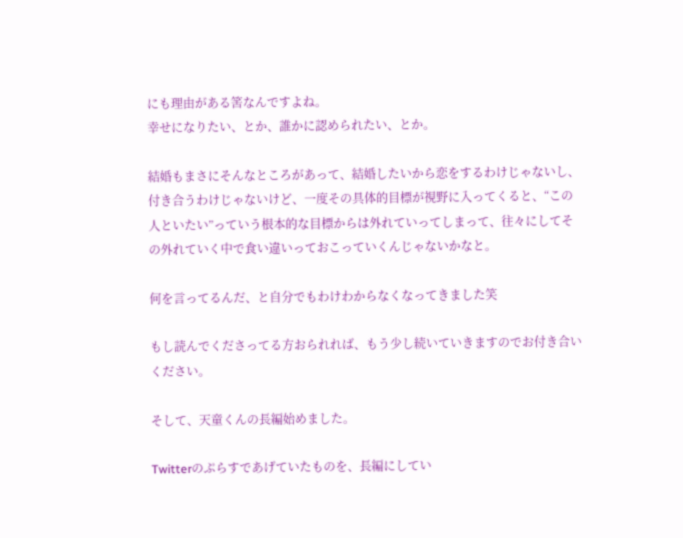にも理由がある筈なんですよね。
幸せになりたい、とか、誰かに認められたい、とか。

結婚もまさにそんなところがあって、結婚したいから恋をするわけじゃないし、付き合うわけじゃないけど、一度その具体的目標が視野に入ってくると、“この人といたい”っていう根本的な目標からは外れていってしまって、往々にしてその外れていく中で食い違いっておこっていくんじゃないかなと。

何を言ってるんだ、と自分でもわけわからなくなってきました笑

もし読んでくださってる方おられれば、もう少し続いていきますのでお付き合いください。

そして、天童くんの長編始めました。

Twitterのぷらすであげていたものを、長編にしてい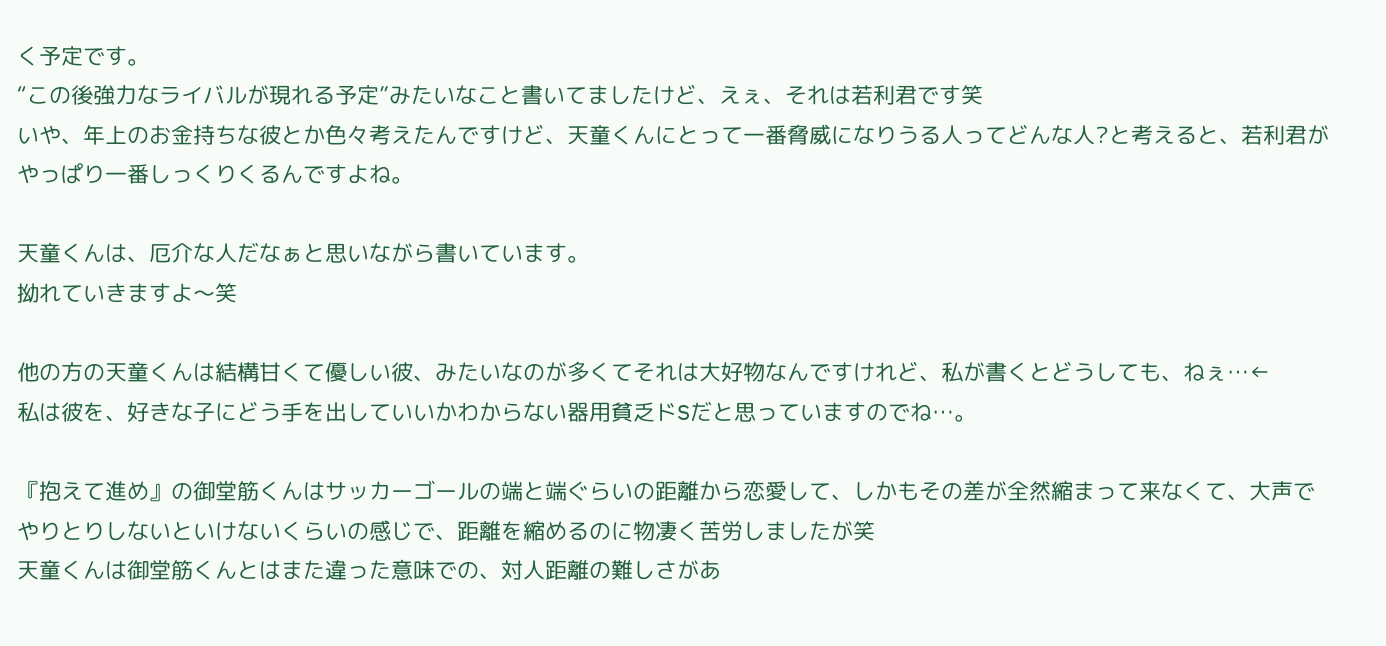く予定です。
“この後強力なライバルが現れる予定”みたいなこと書いてましたけど、えぇ、それは若利君です笑
いや、年上のお金持ちな彼とか色々考えたんですけど、天童くんにとって一番脅威になりうる人ってどんな人?と考えると、若利君がやっぱり一番しっくりくるんですよね。

天童くんは、厄介な人だなぁと思いながら書いています。
拗れていきますよ〜笑

他の方の天童くんは結構甘くて優しい彼、みたいなのが多くてそれは大好物なんですけれど、私が書くとどうしても、ねぇ…←
私は彼を、好きな子にどう手を出していいかわからない器用貧乏ドSだと思っていますのでね…。

『抱えて進め』の御堂筋くんはサッカーゴールの端と端ぐらいの距離から恋愛して、しかもその差が全然縮まって来なくて、大声でやりとりしないといけないくらいの感じで、距離を縮めるのに物凄く苦労しましたが笑
天童くんは御堂筋くんとはまた違った意味での、対人距離の難しさがあ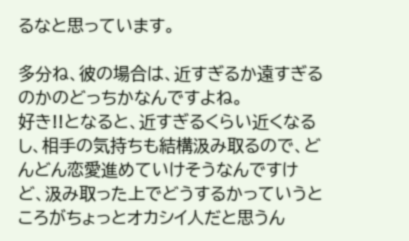るなと思っています。

多分ね、彼の場合は、近すぎるか遠すぎるのかのどっちかなんですよね。
好き!!となると、近すぎるくらい近くなるし、相手の気持ちも結構汲み取るので、どんどん恋愛進めていけそうなんですけど、汲み取った上でどうするかっていうところがちょっとオカシイ人だと思うん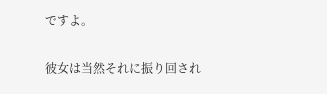ですよ。

彼女は当然それに振り回され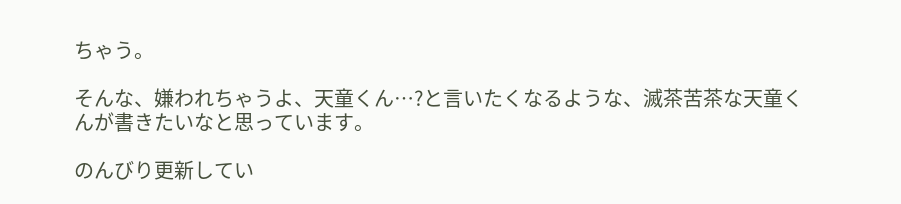ちゃう。

そんな、嫌われちゃうよ、天童くん…?と言いたくなるような、滅茶苦茶な天童くんが書きたいなと思っています。

のんびり更新してい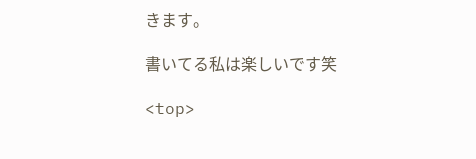きます。

書いてる私は楽しいです笑

<top>